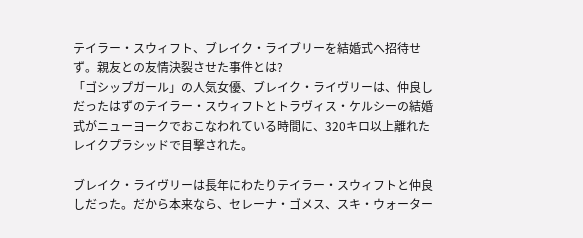テイラー・スウィフト、ブレイク・ライブリーを結婚式へ招待せず。親友との友情決裂させた事件とは?
「ゴシップガール」の人気女優、ブレイク・ライヴリーは、仲良しだったはずのテイラー・スウィフトとトラヴィス・ケルシーの結婚式がニューヨークでおこなわれている時間に、320キロ以上離れたレイクプラシッドで目撃された。

ブレイク・ライヴリーは長年にわたりテイラー・スウィフトと仲良しだった。だから本来なら、セレーナ・ゴメス、スキ・ウォーター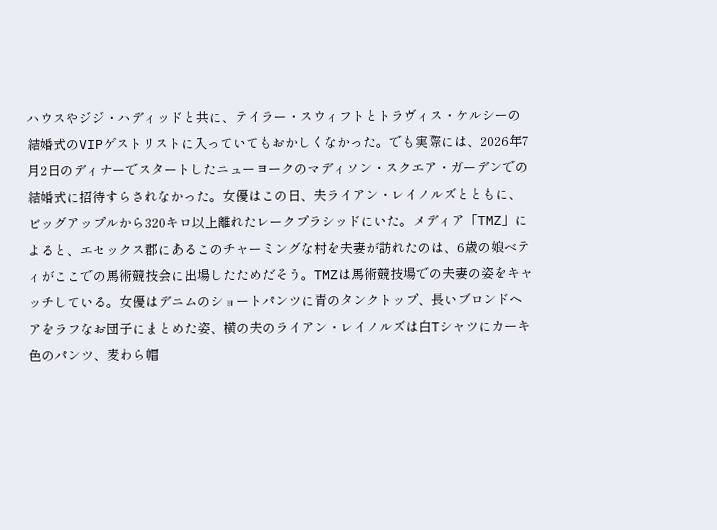ハウスやジジ・ハディッドと共に、テイラー・スウィフトとトラヴィス・ケルシーの結婚式のVIPゲストリストに入っていてもおかしくなかった。でも実際には、2026年7月2日のディナーでスタートしたニューヨークのマディソン・スクエア・ガーデンでの結婚式に招待すらされなかった。女優はこの日、夫ライアン・レイノルズとともに、ビッグアップルから320キロ以上離れたレークプラシッドにいた。メディア「TMZ」によると、エセックス郡にあるこのチャーミングな村を夫妻が訪れたのは、6歳の娘ベティがここでの馬術競技会に出場したためだそう。TMZは馬術競技場での夫妻の姿をキャッチしている。女優はデニムのショートパンツに青のタンクトップ、長いブロンドヘアをラフなお団子にまとめた姿、横の夫のライアン・レイノルズは白Tシャツにカーキ色のパンツ、麦わら帽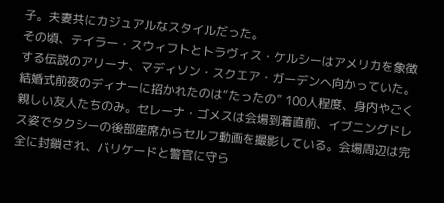子。夫妻共にカジュアルなスタイルだった。
その頃、テイラー・スウィフトとトラヴィス・ケルシーはアメリカを象徴する伝説のアリーナ、マディソン・スクエア・ガーデンへ向かっていた。結婚式前夜のディナーに招かれたのは“たったの” 100人程度、身内やごく親しい友人たちのみ。セレーナ・ゴメスは会場到着直前、イブニングドレス姿でタクシーの後部座席からセルフ動画を撮影している。会場周辺は完全に封鎖され、バリケードと警官に守ら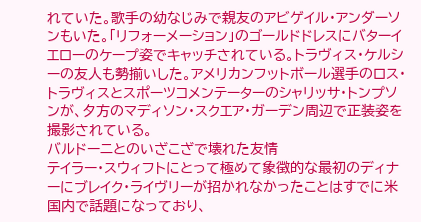れていた。歌手の幼なじみで親友のアビゲイル・アンダーソンもいた。「リフォーメーション」のゴールドドレスにバターイエローのケープ姿でキャッチされている。トラヴィス・ケルシーの友人も勢揃いした。アメリカンフットボール選手のロス・トラヴィスとスポーツコメンテーターのシャリッサ・トンプソンが、夕方のマディソン・スクエア・ガーデン周辺で正装姿を撮影されている。
バルドーニとのいざこざで壊れた友情
テイラー・スウィフトにとって極めて象徴的な最初のディナーにブレイク・ライヴリーが招かれなかったことはすでに米国内で話題になっており、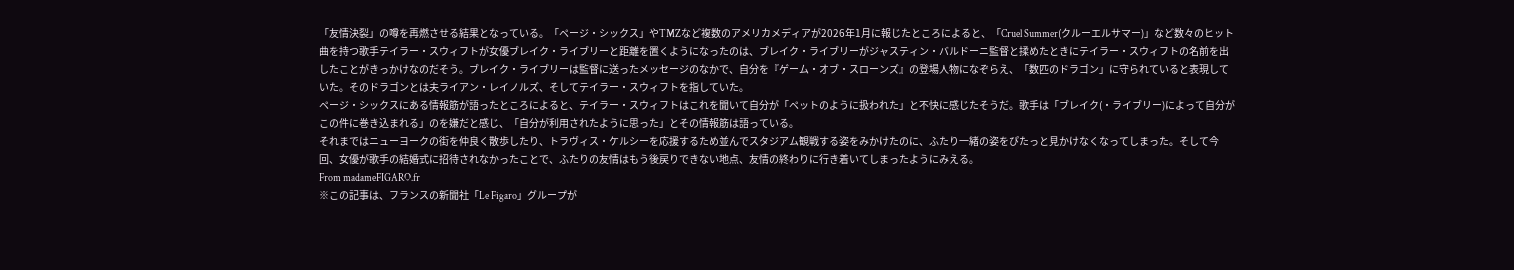「友情決裂」の噂を再燃させる結果となっている。「ページ・シックス」やTMZなど複数のアメリカメディアが2026年1月に報じたところによると、「Cruel Summer(クルーエルサマー)」など数々のヒット曲を持つ歌手テイラー・スウィフトが女優ブレイク・ライブリーと距離を置くようになったのは、ブレイク・ライブリーがジャスティン・バルドーニ監督と揉めたときにテイラー・スウィフトの名前を出したことがきっかけなのだそう。ブレイク・ライブリーは監督に送ったメッセージのなかで、自分を『ゲーム・オブ・スローンズ』の登場人物になぞらえ、「数匹のドラゴン」に守られていると表現していた。そのドラゴンとは夫ライアン・レイノルズ、そしてテイラー・スウィフトを指していた。
ページ・シックスにある情報筋が語ったところによると、テイラー・スウィフトはこれを聞いて自分が「ペットのように扱われた」と不快に感じたそうだ。歌手は「ブレイク(・ライブリー)によって自分がこの件に巻き込まれる」のを嫌だと感じ、「自分が利用されたように思った」とその情報筋は語っている。
それまではニューヨークの街を仲良く散歩したり、トラヴィス・ケルシーを応援するため並んでスタジアム観戦する姿をみかけたのに、ふたり一緒の姿をぴたっと見かけなくなってしまった。そして今回、女優が歌手の結婚式に招待されなかったことで、ふたりの友情はもう後戻りできない地点、友情の終わりに行き着いてしまったようにみえる。
From madameFIGARO.fr
※この記事は、フランスの新聞社「Le Figaro」グループが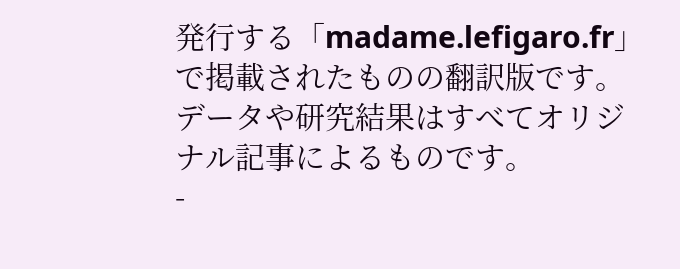発行する「madame.lefigaro.fr」で掲載されたものの翻訳版です。データや研究結果はすべてオリジナル記事によるものです。
-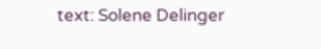text: Solene Delinger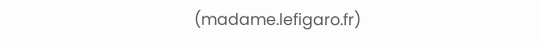(madame.lefigaro.fr)